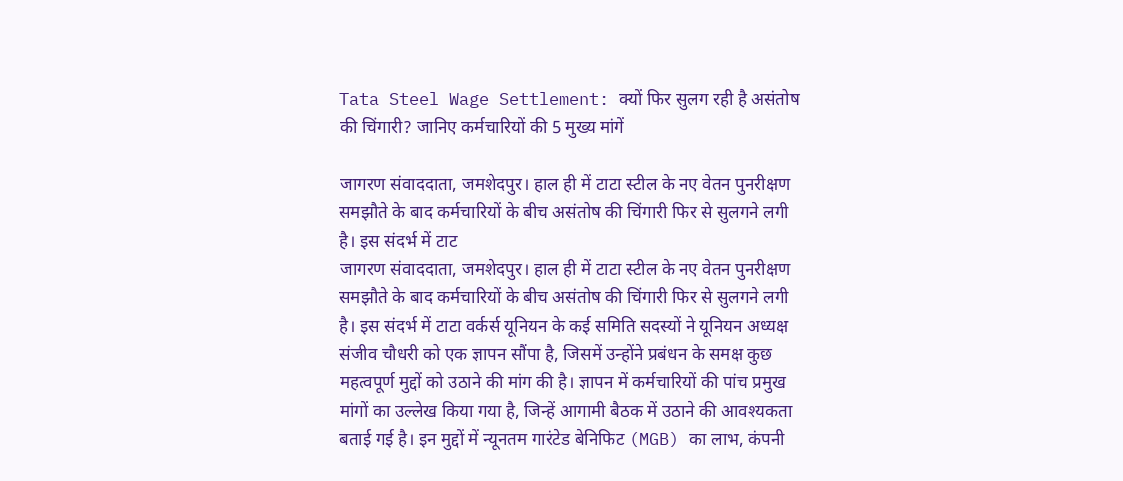Tata Steel Wage Settlement: क्यों फिर सुलग रही है असंतोष की चिंगारी? जानिए कर्मचारियों की 5 मुख्य मांगें

जागरण संवाददाता, जमशेदपुर। हाल ही में टाटा स्टील के नए वेतन पुनरीक्षण समझौते के बाद कर्मचारियों के बीच असंतोष की चिंगारी फिर से सुलगने लगी है। इस संदर्भ में टाट
जागरण संवाददाता, जमशेदपुर। हाल ही में टाटा स्टील के नए वेतन पुनरीक्षण समझौते के बाद कर्मचारियों के बीच असंतोष की चिंगारी फिर से सुलगने लगी है। इस संदर्भ में टाटा वर्कर्स यूनियन के कई समिति सदस्यों ने यूनियन अध्यक्ष संजीव चौधरी को एक ज्ञापन सौंपा है, जिसमें उन्होंने प्रबंधन के समक्ष कुछ महत्वपूर्ण मुद्दों को उठाने की मांग की है। ज्ञापन में कर्मचारियों की पांच प्रमुख मांगों का उल्लेख किया गया है, जिन्हें आगामी बैठक में उठाने की आवश्यकता बताई गई है। इन मुद्दों में न्यूनतम गारंटेड बेनिफिट (MGB) का लाभ, कंपनी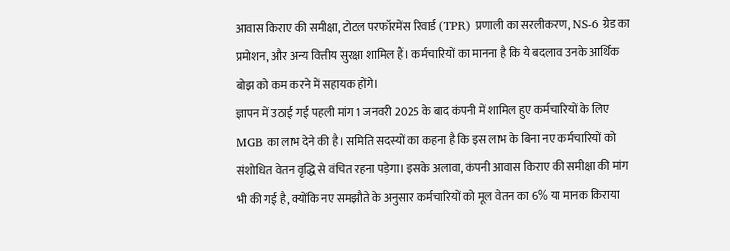आवास किराए की समीक्षा, टोटल परफॉरमेंस रिवार्ड (TPR) प्रणाली का सरलीकरण, NS-6 ग्रेड का प्रमोशन, और अन्य वित्तीय सुरक्षा शामिल हैं। कर्मचारियों का मानना है कि ये बदलाव उनके आर्थिक बोझ को कम करने में सहायक होंगे।
ज्ञापन में उठाई गई पहली मांग 1 जनवरी 2025 के बाद कंपनी में शामिल हुए कर्मचारियों के लिए MGB का लाभ देने की है। समिति सदस्यों का कहना है कि इस लाभ के बिना नए कर्मचारियों को संशोधित वेतन वृद्धि से वंचित रहना पड़ेगा। इसके अलावा, कंपनी आवास किराए की समीक्षा की मांग भी की गई है, क्योंकि नए समझौते के अनुसार कर्मचारियों को मूल वेतन का 6% या मानक किराया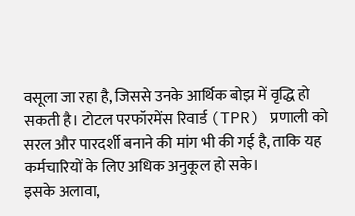वसूला जा रहा है, जिससे उनके आर्थिक बोझ में वृद्धि हो सकती है। टोटल परफॉरमेंस रिवार्ड (TPR) प्रणाली को सरल और पारदर्शी बनाने की मांग भी की गई है, ताकि यह कर्मचारियों के लिए अधिक अनुकूल हो सके।
इसके अलावा,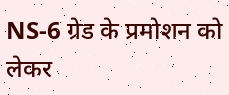NS-6 ग्रेड के प्रमोशन को लेकर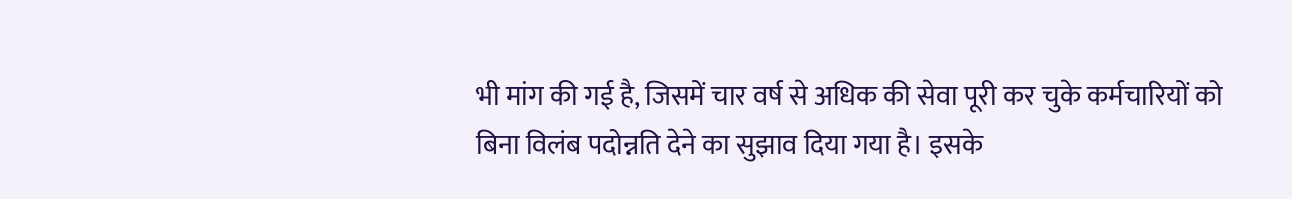भी मांग की गई है, जिसमें चार वर्ष से अधिक की सेवा पूरी कर चुके कर्मचारियों को बिना विलंब पदोन्नति देने का सुझाव दिया गया है। इसके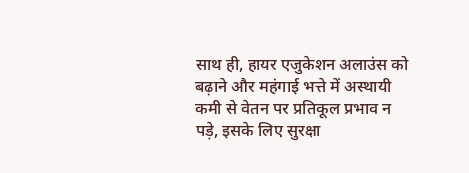साथ ही, हायर एजुकेशन अलाउंस को बढ़ाने और महंगाई भत्ते में अस्थायी कमी से वेतन पर प्रतिकूल प्रभाव न पड़े, इसके लिए सुरक्षा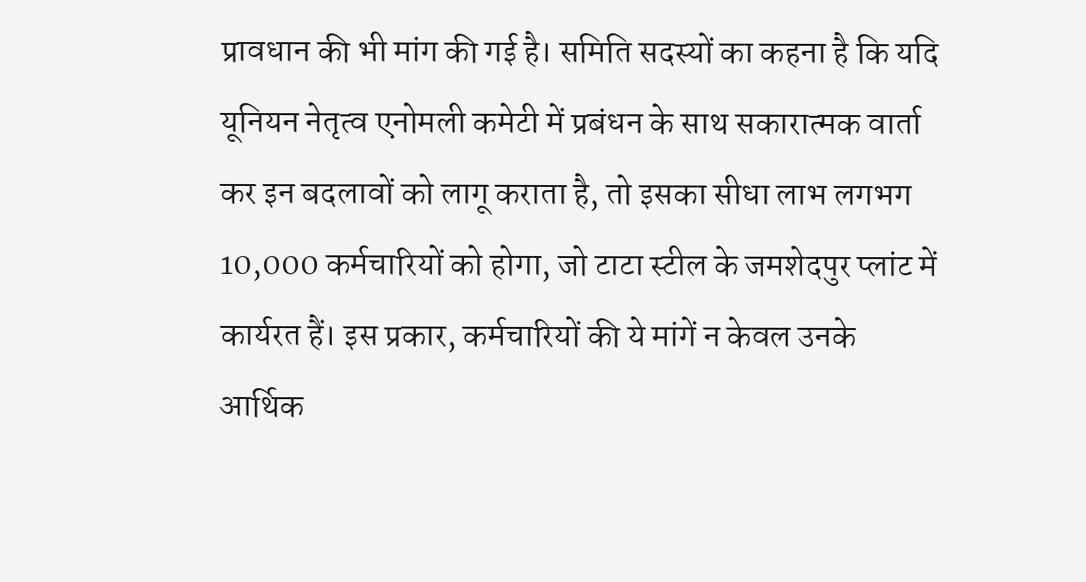प्रावधान की भी मांग की गई है। समिति सदस्यों का कहना है कि यदि यूनियन नेतृत्व एनोमली कमेटी में प्रबंधन के साथ सकारात्मक वार्ता कर इन बदलावों को लागू कराता है, तो इसका सीधा लाभ लगभग 10,000 कर्मचारियों को होगा, जो टाटा स्टील के जमशेदपुर प्लांट में कार्यरत हैं। इस प्रकार, कर्मचारियों की ये मांगें न केवल उनके आर्थिक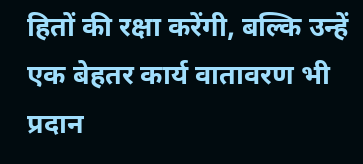हितों की रक्षा करेंगी, बल्कि उन्हें एक बेहतर कार्य वातावरण भी प्रदान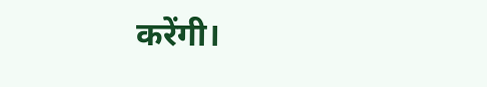करेंगी।